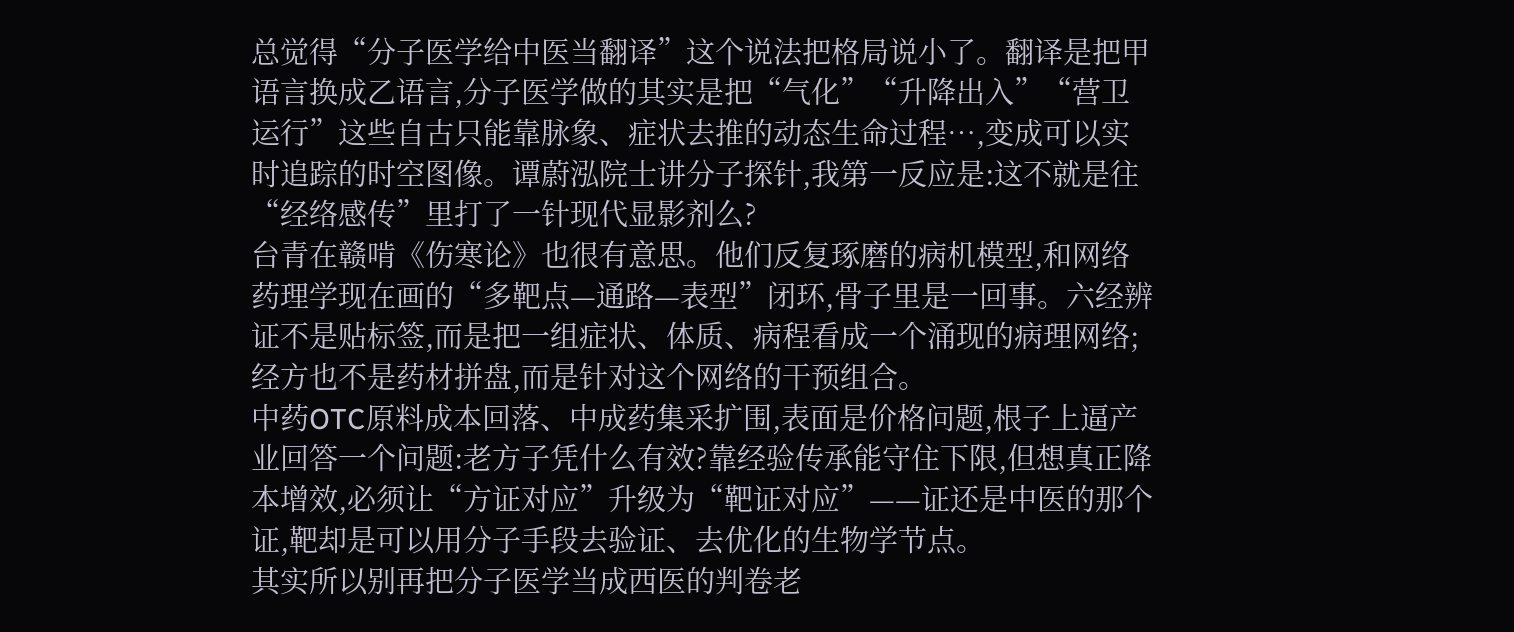总觉得“分子医学给中医当翻译”这个说法把格局说小了。翻译是把甲语言换成乙语言,分子医学做的其实是把“气化”“升降出入”“营卫运行”这些自古只能靠脉象、症状去推的动态生命过程…,变成可以实时追踪的时空图像。谭蔚泓院士讲分子探针,我第一反应是:这不就是往“经络感传”里打了一针现代显影剂么?
台青在赣啃《伤寒论》也很有意思。他们反复琢磨的病机模型,和网络药理学现在画的“多靶点—通路—表型”闭环,骨子里是一回事。六经辨证不是贴标签,而是把一组症状、体质、病程看成一个涌现的病理网络;经方也不是药材拼盘,而是针对这个网络的干预组合。
中药OTC原料成本回落、中成药集采扩围,表面是价格问题,根子上逼产业回答一个问题:老方子凭什么有效?靠经验传承能守住下限,但想真正降本增效,必须让“方证对应”升级为“靶证对应”——证还是中医的那个证,靶却是可以用分子手段去验证、去优化的生物学节点。
其实所以别再把分子医学当成西医的判卷老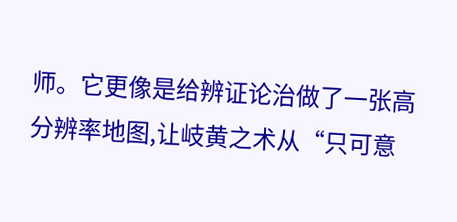师。它更像是给辨证论治做了一张高分辨率地图,让岐黄之术从“只可意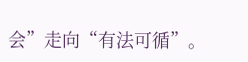会”走向“有法可循”。